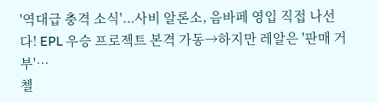'역대급 충격 소식'...사비 알론소, 음바페 영입 직접 나선다! EPL 우승 프로젝트 본격 가동→하지만 레알은 '판매 거부'…
첼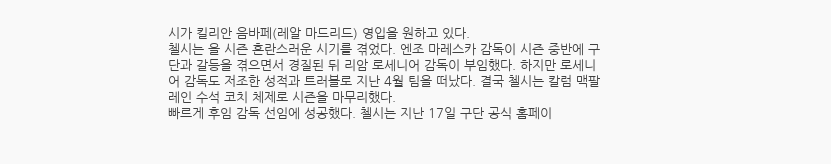시가 킬리안 음바페(레알 마드리드) 영입을 원하고 있다.
첼시는 올 시즌 혼란스러운 시기를 겪었다. 엔조 마레스카 감독이 시즌 중반에 구단과 갈등을 겪으면서 경질된 뒤 리암 로세니어 감독이 부임했다. 하지만 로세니어 감독도 저조한 성적과 트러블로 지난 4월 팀을 떠났다. 결국 첼시는 칼럼 맥팔레인 수석 코치 체제로 시즌을 마무리했다.
빠르게 후임 감독 선임에 성공했다. 첼시는 지난 17일 구단 공식 홈페이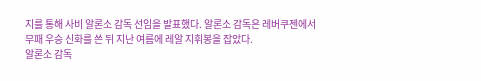지를 통해 사비 알론소 감독 선임을 발표했다. 알론소 감독은 레버쿠젠에서 무패 우승 신화를 쓴 뒤 지난 여름에 레알 지휘봉을 잡았다.
알론소 감독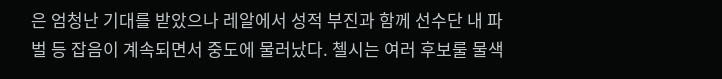은 엄청난 기대를 받았으나 레알에서 성적 부진과 함께 선수단 내 파벌 등 잡음이 계속되면서 중도에 물러났다. 첼시는 여러 후보룰 물색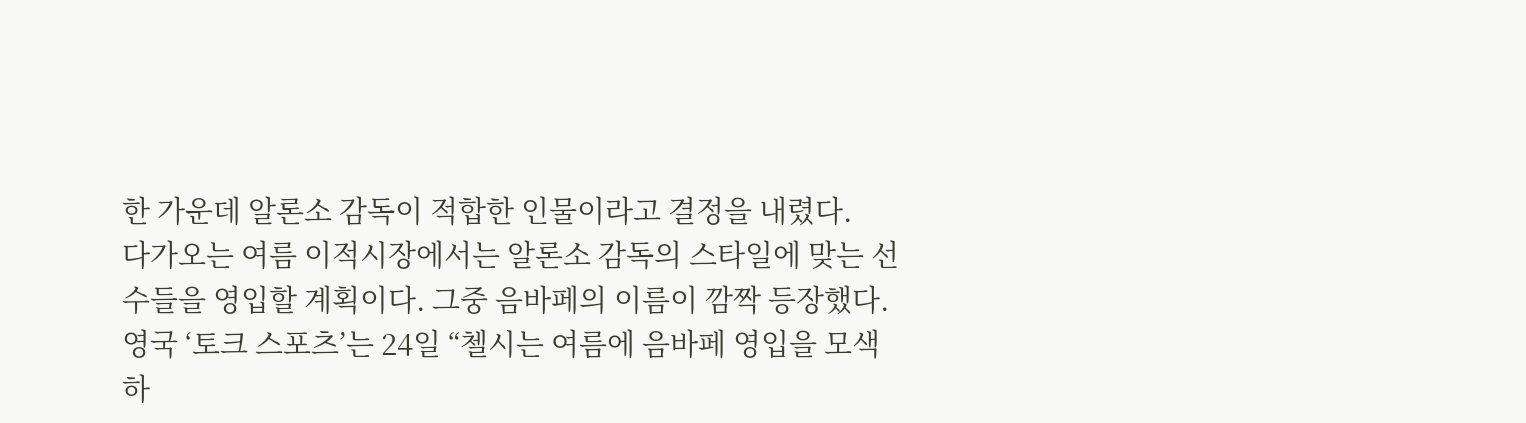한 가운데 알론소 감독이 적합한 인물이라고 결정을 내렸다.
다가오는 여름 이적시장에서는 알론소 감독의 스타일에 맞는 선수들을 영입할 계획이다. 그중 음바페의 이름이 깜짝 등장했다. 영국 ‘토크 스포츠’는 24일 “첼시는 여름에 음바페 영입을 모색하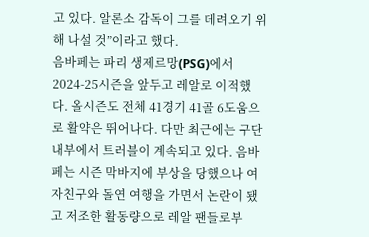고 있다. 알론소 감독이 그를 데려오기 위해 나설 것”이라고 했다.
음바페는 파리 생제르망(PSG)에서 2024-25시즌을 앞두고 레알로 이적했다. 올시즌도 전체 41경기 41골 6도움으로 활약은 뛰어나다. 다만 최근에는 구단 내부에서 트러블이 계속되고 있다. 음바페는 시즌 막바지에 부상을 당했으나 여자친구와 돌연 여행을 가면서 논란이 됐고 저조한 활동량으로 레알 팬들로부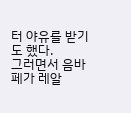터 야유를 받기도 했다.
그러면서 음바페가 레알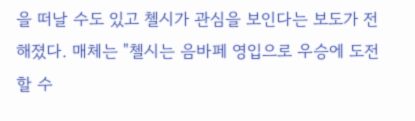을 떠날 수도 있고 첼시가 관심을 보인다는 보도가 전해졌다. 매체는 "첼시는 음바페 영입으로 우승에 도전할 수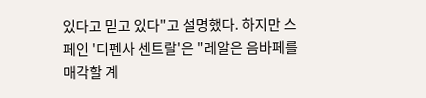있다고 믿고 있다"고 설명했다. 하지만 스페인 '디펜사 센트랄'은 "레알은 음바페를 매각할 계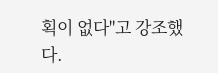획이 없다"고 강조했다.